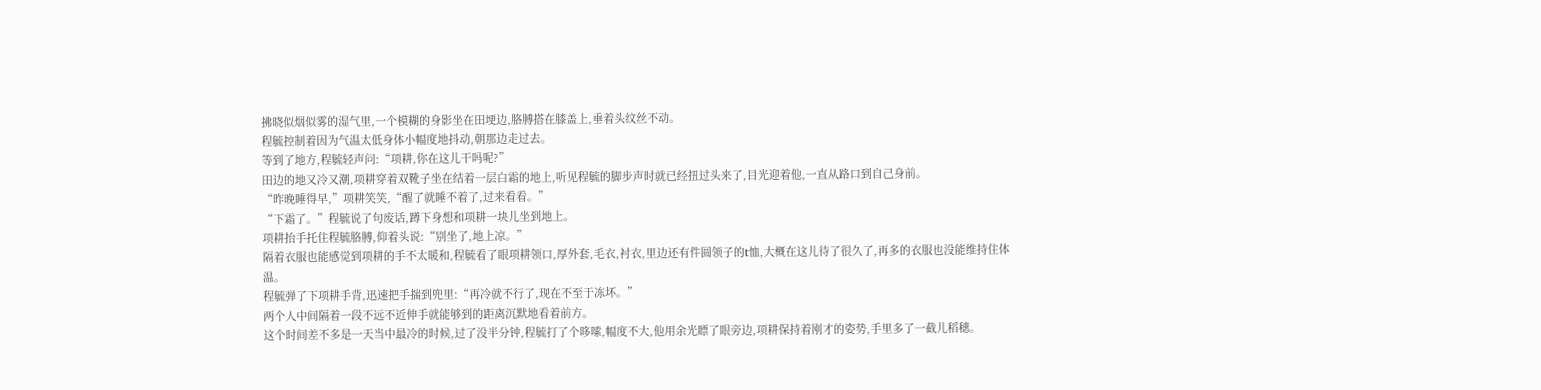拂晓似烟似雾的湿气里,一个模糊的身影坐在田埂边,胳膊搭在膝盖上,垂着头纹丝不动。
程毓控制着因为气温太低身体小幅度地抖动,朝那边走过去。
等到了地方,程毓轻声问:“项耕,你在这儿干吗呢?”
田边的地又冷又潮,项耕穿着双靴子坐在结着一层白霜的地上,听见程毓的脚步声时就已经扭过头来了,目光迎着他,一直从路口到自己身前。
“昨晚睡得早,”项耕笑笑,“醒了就睡不着了,过来看看。”
“下霜了。”程毓说了句废话,蹲下身想和项耕一块儿坐到地上。
项耕抬手托住程毓胳膊,仰着头说:“别坐了,地上凉。”
隔着衣服也能感觉到项耕的手不太暖和,程毓看了眼项耕领口,厚外套,毛衣,衬衣,里边还有件圆领子的t恤,大概在这儿待了很久了,再多的衣服也没能维持住体温。
程毓弹了下项耕手背,迅速把手揣到兜里:“再冷就不行了,现在不至于冻坏。”
两个人中间隔着一段不远不近伸手就能够到的距离沉默地看着前方。
这个时间差不多是一天当中最冷的时候,过了没半分钟,程毓打了个哆嗦,幅度不大,他用余光瞟了眼旁边,项耕保持着刚才的姿势,手里多了一截儿稻穗。